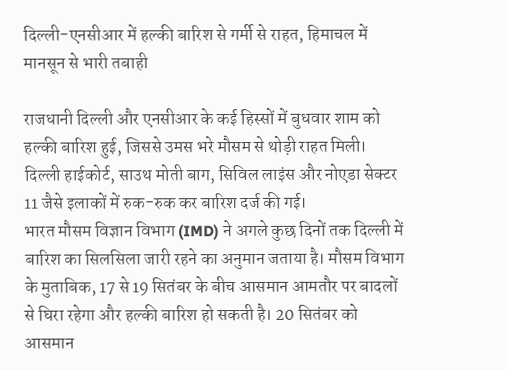दिल्ली-एनसीआर में हल्की बारिश से गर्मी से राहत, हिमाचल में मानसून से भारी तबाही

राजधानी दिल्ली और एनसीआर के कई हिस्सों में बुधवार शाम को हल्की बारिश हुई, जिससे उमस भरे मौसम से थोड़ी राहत मिली। दिल्ली हाईकोर्ट, साउथ मोती बाग, सिविल लाइंस और नोएडा सेक्टर 11 जैसे इलाकों में रुक-रुक कर बारिश दर्ज की गई।
भारत मौसम विज्ञान विभाग (IMD) ने अगले कुछ दिनों तक दिल्ली में बारिश का सिलसिला जारी रहने का अनुमान जताया है। मौसम विभाग के मुताबिक, 17 से 19 सितंबर के बीच आसमान आमतौर पर बादलों से घिरा रहेगा और हल्की बारिश हो सकती है। 20 सितंबर को आसमान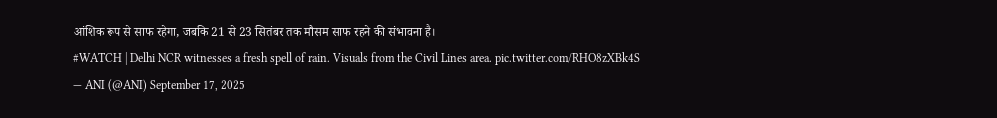आंशिक रूप से साफ रहेगा, जबकि 21 से 23 सितंबर तक मौसम साफ रहने की संभावना है।
#WATCH | Delhi NCR witnesses a fresh spell of rain. Visuals from the Civil Lines area. pic.twitter.com/RHO8zXBk4S
— ANI (@ANI) September 17, 2025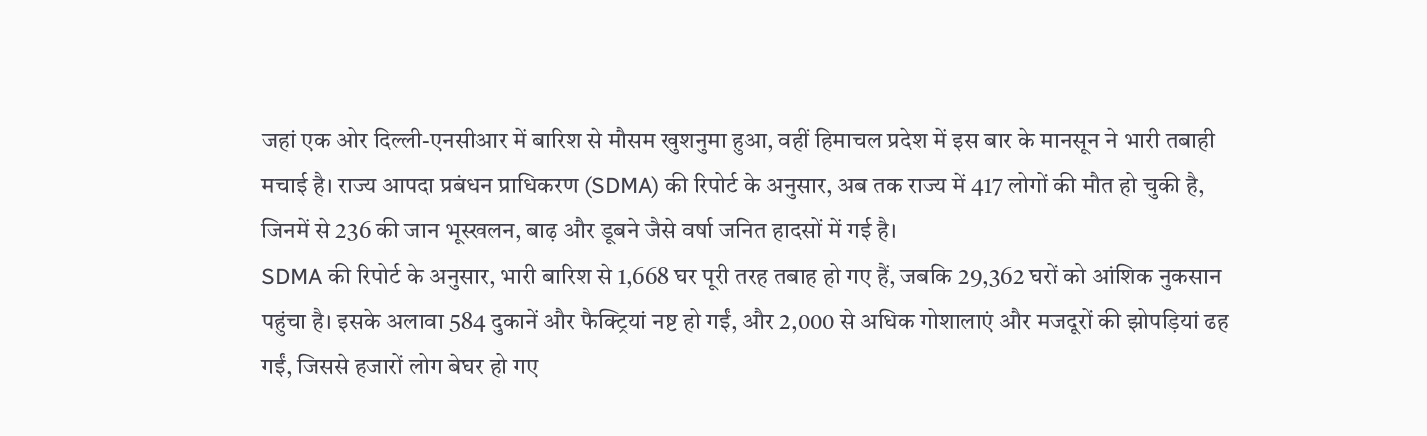जहां एक ओर दिल्ली-एनसीआर में बारिश से मौसम खुशनुमा हुआ, वहीं हिमाचल प्रदेश में इस बार के मानसून ने भारी तबाही मचाई है। राज्य आपदा प्रबंधन प्राधिकरण (SDMA) की रिपोर्ट के अनुसार, अब तक राज्य में 417 लोगों की मौत हो चुकी है, जिनमें से 236 की जान भूस्खलन, बाढ़ और डूबने जैसे वर्षा जनित हादसों में गई है।
SDMA की रिपोर्ट के अनुसार, भारी बारिश से 1,668 घर पूरी तरह तबाह हो गए हैं, जबकि 29,362 घरों को आंशिक नुकसान पहुंचा है। इसके अलावा 584 दुकानें और फैक्ट्रियां नष्ट हो गईं, और 2,000 से अधिक गोशालाएं और मजदूरों की झोपड़ियां ढह गईं, जिससे हजारों लोग बेघर हो गए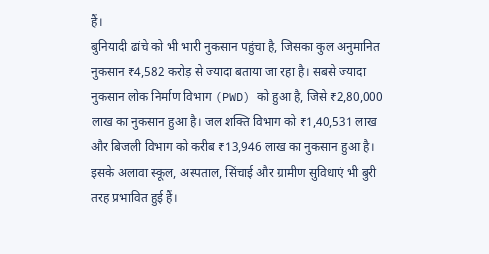हैं।
बुनियादी ढांचे को भी भारी नुकसान पहुंचा है, जिसका कुल अनुमानित नुकसान ₹4,582 करोड़ से ज्यादा बताया जा रहा है। सबसे ज्यादा नुकसान लोक निर्माण विभाग (PWD) को हुआ है, जिसे ₹2,80,000 लाख का नुकसान हुआ है। जल शक्ति विभाग को ₹1,40,531 लाख और बिजली विभाग को करीब ₹13,946 लाख का नुकसान हुआ है। इसके अलावा स्कूल, अस्पताल, सिंचाई और ग्रामीण सुविधाएं भी बुरी तरह प्रभावित हुई हैं।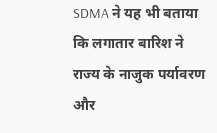SDMA ने यह भी बताया कि लगातार बारिश ने राज्य के नाजुक पर्यावरण और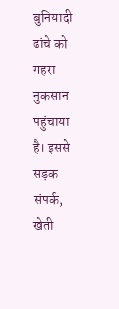बुनियादी ढांचे को गहरा नुकसान पहुंचाया है। इससे सड़क संपर्क, खेती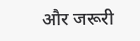और जरूरी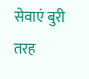सेवाएं बुरी तरह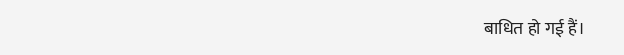बाधित हो गई हैं।